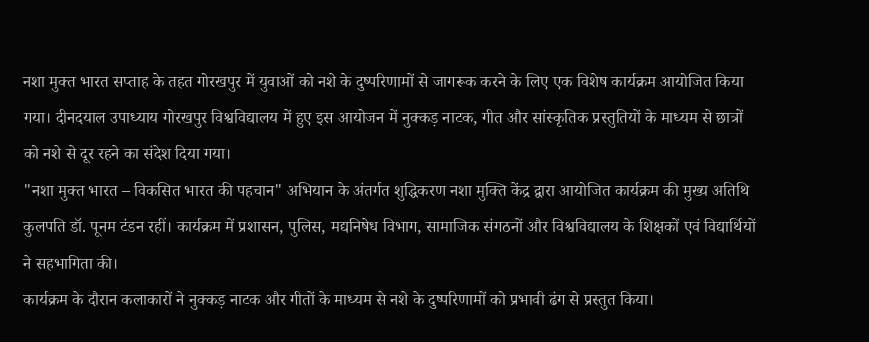नशा मुक्त भारत सप्ताह के तहत गोरखपुर में युवाओं को नशे के दुष्परिणामों से जागरूक करने के लिए एक विशेष कार्यक्रम आयोजित किया गया। दीनदयाल उपाध्याय गोरखपुर विश्वविद्यालय में हुए इस आयोजन में नुक्कड़ नाटक, गीत और सांस्कृतिक प्रस्तुतियों के माध्यम से छात्रों को नशे से दूर रहने का संदेश दिया गया।
"नशा मुक्त भारत – विकसित भारत की पहचान" अभियान के अंतर्गत शुद्धिकरण नशा मुक्ति केंद्र द्वारा आयोजित कार्यक्रम की मुख्य अतिथि कुलपति डॉ. पूनम टंडन रहीं। कार्यक्रम में प्रशासन, पुलिस, मद्यनिषेध विभाग, सामाजिक संगठनों और विश्वविद्यालय के शिक्षकों एवं विद्यार्थियों ने सहभागिता की।
कार्यक्रम के दौरान कलाकारों ने नुक्कड़ नाटक और गीतों के माध्यम से नशे के दुष्परिणामों को प्रभावी ढंग से प्रस्तुत किया।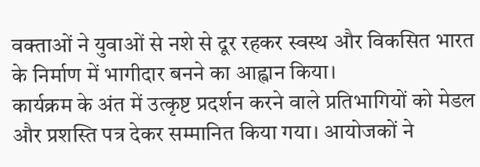वक्ताओं ने युवाओं से नशे से दूर रहकर स्वस्थ और विकसित भारत के निर्माण में भागीदार बनने का आह्वान किया।
कार्यक्रम के अंत में उत्कृष्ट प्रदर्शन करने वाले प्रतिभागियों को मेडल और प्रशस्ति पत्र देकर सम्मानित किया गया। आयोजकों ने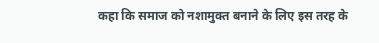कहा कि समाज को नशामुक्त बनाने के लिए इस तरह के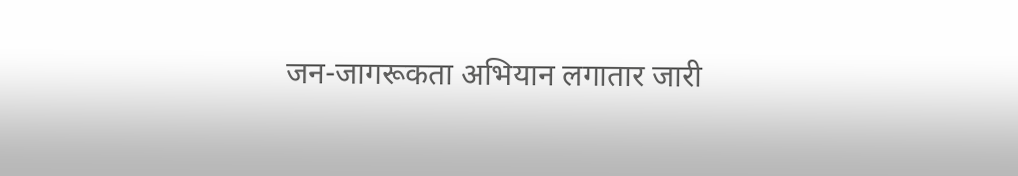जन-जागरूकता अभियान लगातार जारी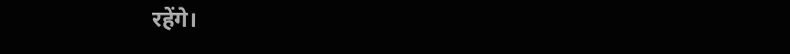रहेंगे।